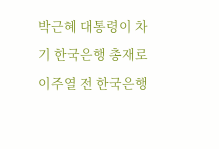박근혜 대통령이 차기 한국은행 총재로 이주열 전 한국은행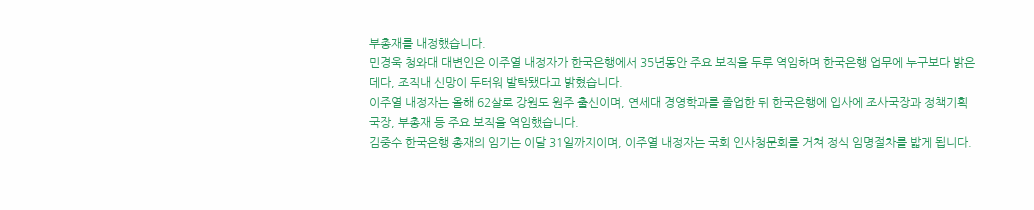부총재를 내정했습니다.
민경욱 청와대 대변인은 이주열 내정자가 한국은행에서 35년동안 주요 보직을 두루 역임하며 한국은행 업무에 누구보다 밝은데다, 조직내 신망이 두터워 발탁됐다고 밝혔습니다.
이주열 내정자는 올해 62살로 강원도 원주 출신이며, 연세대 경영학과를 졸업한 뒤 한국은행에 입사에 조사국장과 정책기획국장, 부총재 등 주요 보직을 역임했습니다.
김중수 한국은행 총재의 임기는 이달 31일까지이며, 이주열 내정자는 국회 인사청문회를 거쳐 정식 임명절차를 밟게 됩니다.